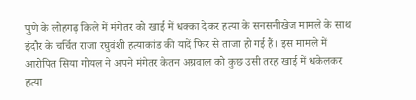पुणे के लोहगढ़ किले में मंगेतर को खाई में धक्का देकर हत्या के सनसनीखेज मामले के साथ इंदौर के चर्चित राजा रघुवंशी हत्याकांड की यादें फिर से ताजा हो गई हैं। इस मामले में आरोपित सिया गोयल ने अपने मंगेतर केतन अग्रवाल को कुछ उसी तरह खाई में धकेलकर हत्या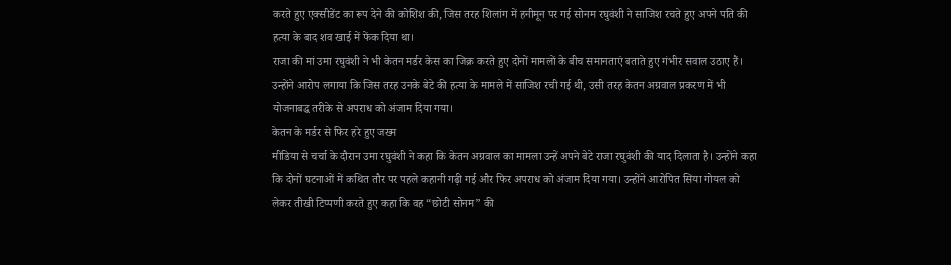करते हुए एक्सीडेंट का रूप देने की कोशिश की, जिस तरह शिलांग में हनीमून पर गई सोनम रघुवंशी ने साजिश रचते हुए अपने पति की हत्या के बाद शव खाई में फेंक दिया था।
राजा की मां उमा रघुवंशी ने भी केतन मर्डर केस का जिक्र करते हुए दोनों मामलों के बीच समानताएं बताते हुए गंभीर सवाल उठाए हैं। उन्होंने आरोप लगाया कि जिस तरह उनके बेटे की हत्या के मामले में साजिश रची गई थी, उसी तरह केतन अग्रवाल प्रकरण में भी योजनाबद्ध तरीके से अपराध को अंजाम दिया गया।
केतन के मर्डर से फिर हरे हुए जख्म
मीडिया से चर्चा के दौरान उमा रघुवंशी ने कहा कि केतन अग्रवाल का मामला उन्हें अपने बेटे राजा रघुवंशी की याद दिलाता है। उन्होंने कहा कि दोनों घटनाओं में कथित तौर पर पहले कहानी गढ़ी गई और फिर अपराध को अंजाम दिया गया। उन्होंने आरोपित सिया गोयल को लेकर तीखी टिप्पणी करते हुए कहा कि वह “छोटी सोनम” की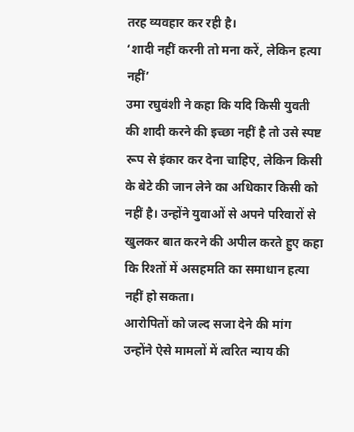तरह व्यवहार कर रही है।
‘शादी नहीं करनी तो मना करें, लेकिन हत्या नहीं’
उमा रघुवंशी ने कहा कि यदि किसी युवती की शादी करने की इच्छा नहीं है तो उसे स्पष्ट रूप से इंकार कर देना चाहिए, लेकिन किसी के बेटे की जान लेने का अधिकार किसी को नहीं है। उन्होंने युवाओं से अपने परिवारों से खुलकर बात करने की अपील करते हुए कहा कि रिश्तों में असहमति का समाधान हत्या नहीं हो सकता।
आरोपितों को जल्द सजा देने की मांग
उन्होंने ऐसे मामलों में त्वरित न्याय की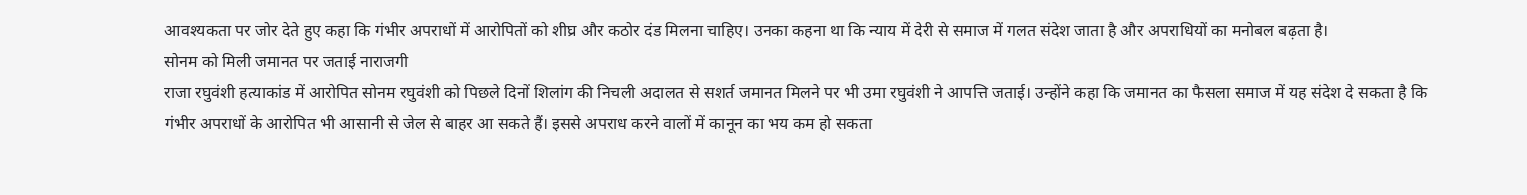आवश्यकता पर जोर देते हुए कहा कि गंभीर अपराधों में आरोपितों को शीघ्र और कठोर दंड मिलना चाहिए। उनका कहना था कि न्याय में देरी से समाज में गलत संदेश जाता है और अपराधियों का मनोबल बढ़ता है।
सोनम को मिली जमानत पर जताई नाराजगी
राजा रघुवंशी हत्याकांड में आरोपित सोनम रघुवंशी को पिछले दिनों शिलांग की निचली अदालत से सशर्त जमानत मिलने पर भी उमा रघुवंशी ने आपत्ति जताई। उन्होंने कहा कि जमानत का फैसला समाज में यह संदेश दे सकता है कि गंभीर अपराधों के आरोपित भी आसानी से जेल से बाहर आ सकते हैं। इससे अपराध करने वालों में कानून का भय कम हो सकता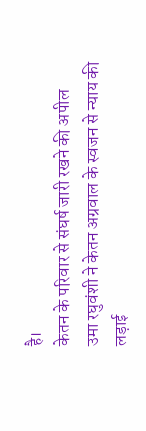है।
केतन के परिवार से संघर्ष जारी रखने की अपील
उमा रघुवंशी ने केतन अग्रवाल के स्वजन से न्याय की लड़ाई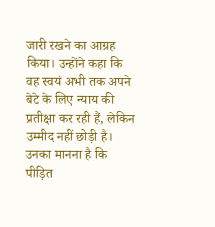जारी रखने का आग्रह किया। उन्होंने कहा कि वह स्वयं अभी तक अपने बेटे के लिए न्याय की प्रतीक्षा कर रही हैं, लेकिन उम्मीद नहीं छोड़ी है। उनका मानना है कि पीड़ित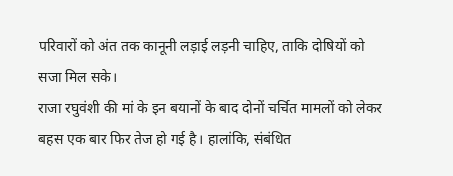परिवारों को अंत तक कानूनी लड़ाई लड़नी चाहिए, ताकि दोषियों को सजा मिल सके।
राजा रघुवंशी की मां के इन बयानों के बाद दोनों चर्चित मामलों को लेकर बहस एक बार फिर तेज हो गई है। हालांकि, संबंधित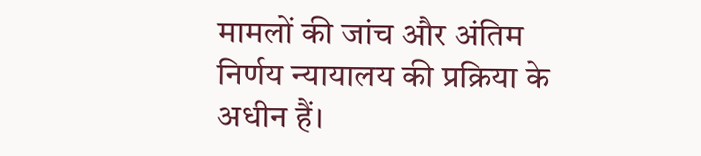मामलों की जांच और अंतिम निर्णय न्यायालय की प्रक्रिया के अधीन हैं।